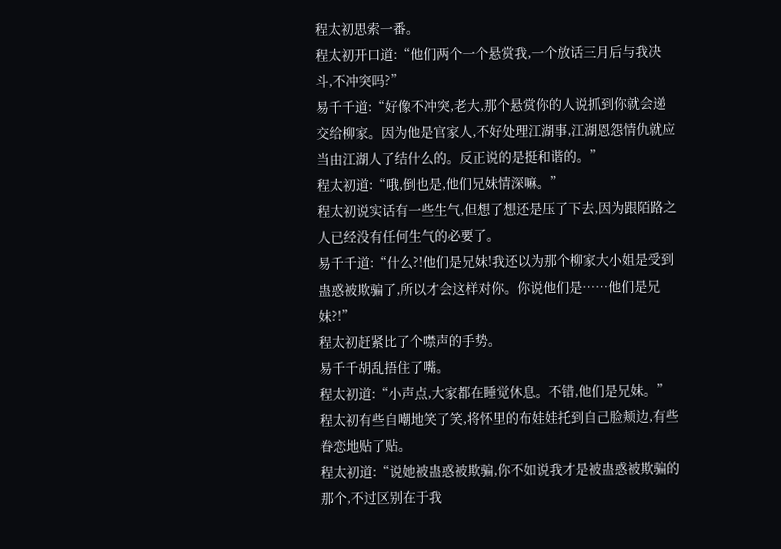程太初思索一番。
程太初开口道:“他们两个一个悬赏我,一个放话三月后与我决斗,不冲突吗?”
易千千道:“好像不冲突,老大,那个悬赏你的人说抓到你就会递交给柳家。因为他是官家人,不好处理江湖事,江湖恩怨情仇就应当由江湖人了结什么的。反正说的是挺和谐的。”
程太初道:“哦,倒也是,他们兄妹情深嘛。”
程太初说实话有一些生气,但想了想还是压了下去,因为跟陌路之人已经没有任何生气的必要了。
易千千道:“什么?!他们是兄妹!我还以为那个柳家大小姐是受到蛊惑被欺骗了,所以才会这样对你。你说他们是……他们是兄妹?!”
程太初赶紧比了个噤声的手势。
易千千胡乱捂住了嘴。
程太初道:“小声点,大家都在睡觉休息。不错,他们是兄妹。”
程太初有些自嘲地笑了笑,将怀里的布娃娃托到自己脸颊边,有些眷恋地贴了贴。
程太初道:“说她被蛊惑被欺骗,你不如说我才是被蛊惑被欺骗的那个,不过区别在于我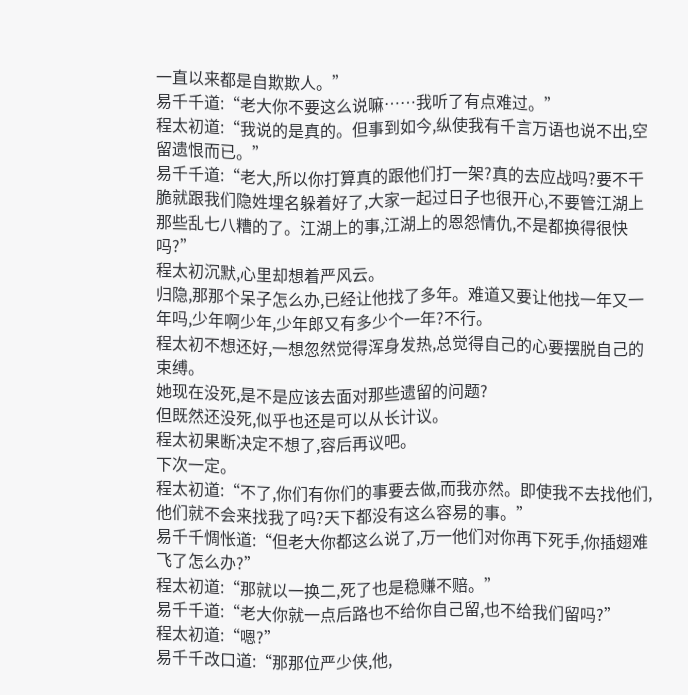一直以来都是自欺欺人。”
易千千道:“老大你不要这么说嘛……我听了有点难过。”
程太初道:“我说的是真的。但事到如今,纵使我有千言万语也说不出,空留遗恨而已。”
易千千道:“老大,所以你打算真的跟他们打一架?真的去应战吗?要不干脆就跟我们隐姓埋名躲着好了,大家一起过日子也很开心,不要管江湖上那些乱七八糟的了。江湖上的事,江湖上的恩怨情仇,不是都换得很快吗?”
程太初沉默,心里却想着严风云。
归隐,那那个呆子怎么办,已经让他找了多年。难道又要让他找一年又一年吗,少年啊少年,少年郎又有多少个一年?不行。
程太初不想还好,一想忽然觉得浑身发热,总觉得自己的心要摆脱自己的束缚。
她现在没死,是不是应该去面对那些遗留的问题?
但既然还没死,似乎也还是可以从长计议。
程太初果断决定不想了,容后再议吧。
下次一定。
程太初道:“不了,你们有你们的事要去做,而我亦然。即使我不去找他们,他们就不会来找我了吗?天下都没有这么容易的事。”
易千千惆怅道:“但老大你都这么说了,万一他们对你再下死手,你插翅难飞了怎么办?”
程太初道:“那就以一换二,死了也是稳赚不赔。”
易千千道:“老大你就一点后路也不给你自己留,也不给我们留吗?”
程太初道:“嗯?”
易千千改口道:“那那位严少侠,他,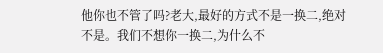他你也不管了吗?老大,最好的方式不是一换二,绝对不是。我们不想你一换二,为什么不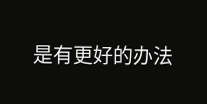是有更好的办法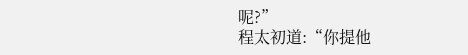呢?”
程太初道:“你提他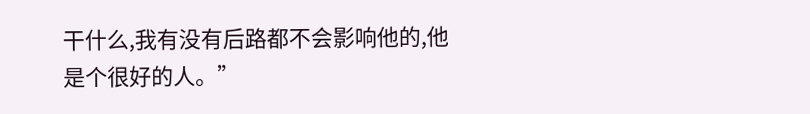干什么,我有没有后路都不会影响他的,他是个很好的人。”